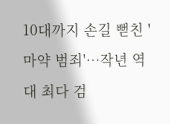10대까지 손길 뻗친 '마약 범죄'…작년 역대 최다 검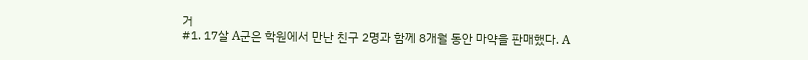거
#1. 17살 A군은 학원에서 만난 친구 2명과 함께 8개월 동안 마약을 판매했다. A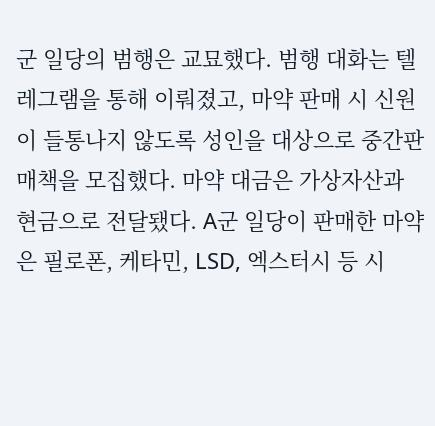군 일당의 범행은 교묘했다. 범행 대화는 텔레그램을 통해 이뤄졌고, 마약 판매 시 신원이 들통나지 않도록 성인을 대상으로 중간판매책을 모집했다. 마약 대금은 가상자산과 현금으로 전달됐다. A군 일당이 판매한 마약은 필로폰, 케타민, LSD, 엑스터시 등 시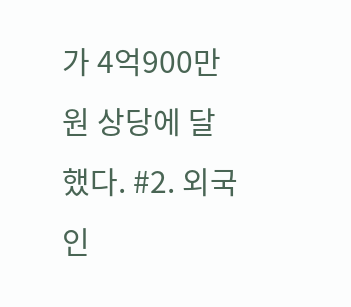가 4억900만원 상당에 달했다. #2. 외국인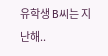유학생 B씨는 지난해..